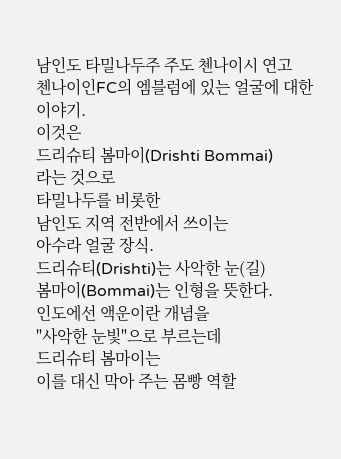남인도 타밀나두주 주도 첸나이시 연고
첸나이인FC의 엠블럼에 있는 얼굴에 대한 이야기.
이것은
드리슈티 봄마이(Drishti Bommai)
라는 것으로
타밀나두를 비롯한
남인도 지역 전반에서 쓰이는
아수라 얼굴 장식.
드리슈티(Drishti)는 사악한 눈(길)
봄마이(Bommai)는 인형을 뜻한다.
인도에선 액운이란 개념을
"사악한 눈빛"으로 부르는데
드리슈티 봄마이는
이를 대신 막아 주는 몸빵 역할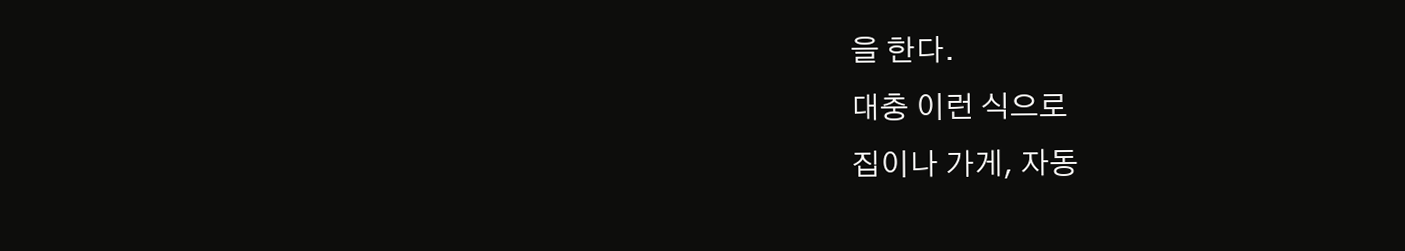을 한다.
대충 이런 식으로
집이나 가게, 자동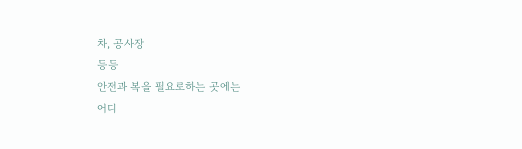차, 공사장
등등
안전과 복을 필요로하는 곳에는
어디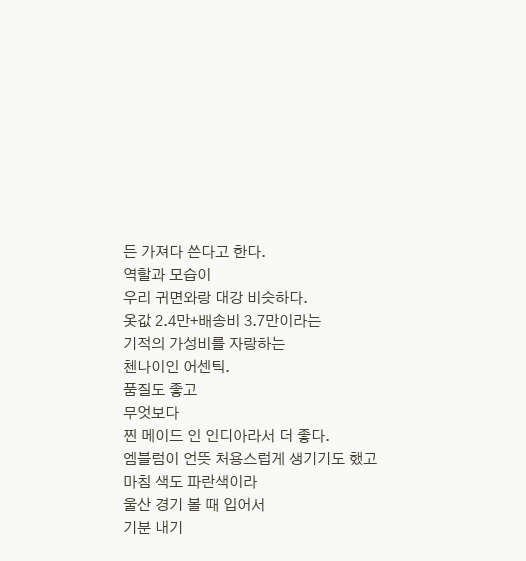든 가져다 쓴다고 한다.
역할과 모습이
우리 귀면와랑 대강 비슷하다.
옷값 2.4만+배송비 3.7만이라는
기적의 가성비를 자랑하는
첸나이인 어센틱.
품질도 좋고
무엇보다
찐 메이드 인 인디아라서 더 좋다.
엠블럼이 언뜻 처용스럽게 생기기도 했고
마침 색도 파란색이라
울산 경기 볼 때 입어서
기분 내기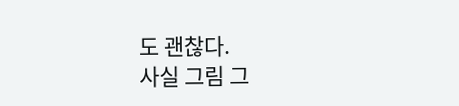도 괜찮다.
사실 그림 그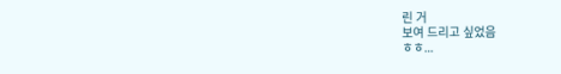린 거
보여 드리고 싶었음
ㅎㅎ...